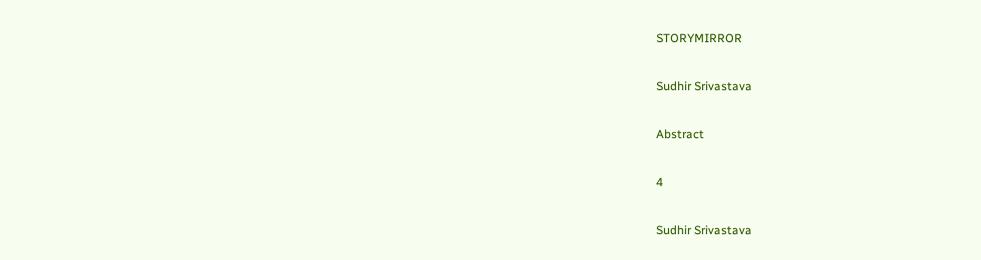STORYMIRROR

Sudhir Srivastava

Abstract

4

Sudhir Srivastava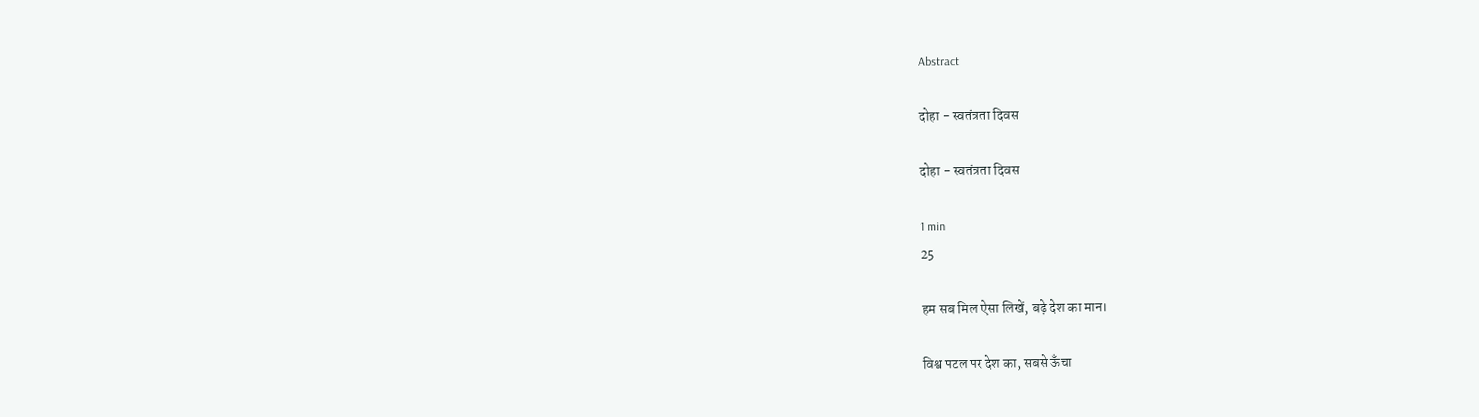Abstract

दोहा - स्वतंत्रता दिवस

दोहा - स्वतंत्रता दिवस

1 min
25

हम सब मिल ऐसा लिखें, बढ़े देश का मान।

विश्व पटल पर देश का, सबसे ऊँचा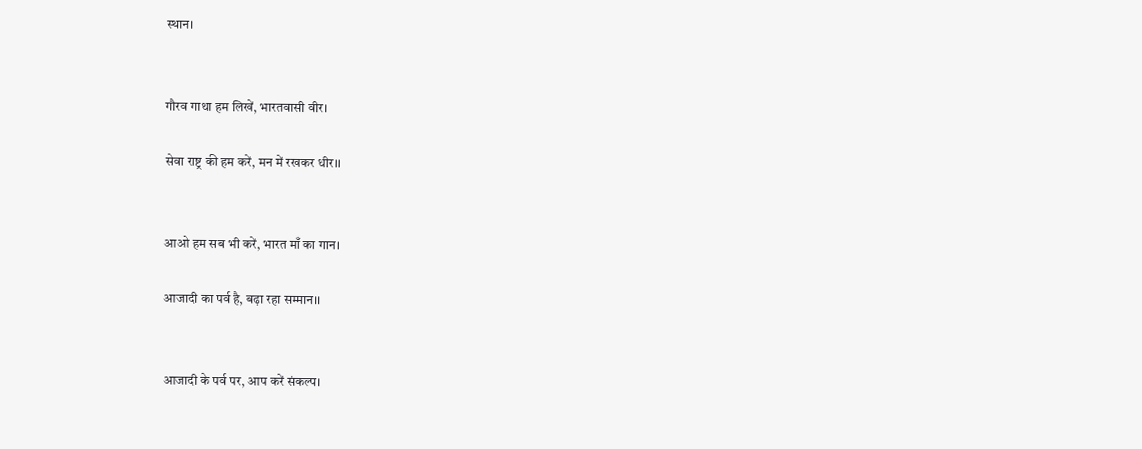स्थान।


गौरव गाथा हम लिखें, भारतवासी वीर।

सेवा राष्ट्र की हम करें, मन में रखकर धीर।।


आओ हम सब भी करें, भारत माँ का गान।

आजादी का पर्व है, बढ़ा रहा सम्मान।।


आजादी के पर्व पर, आप करें संकल्प।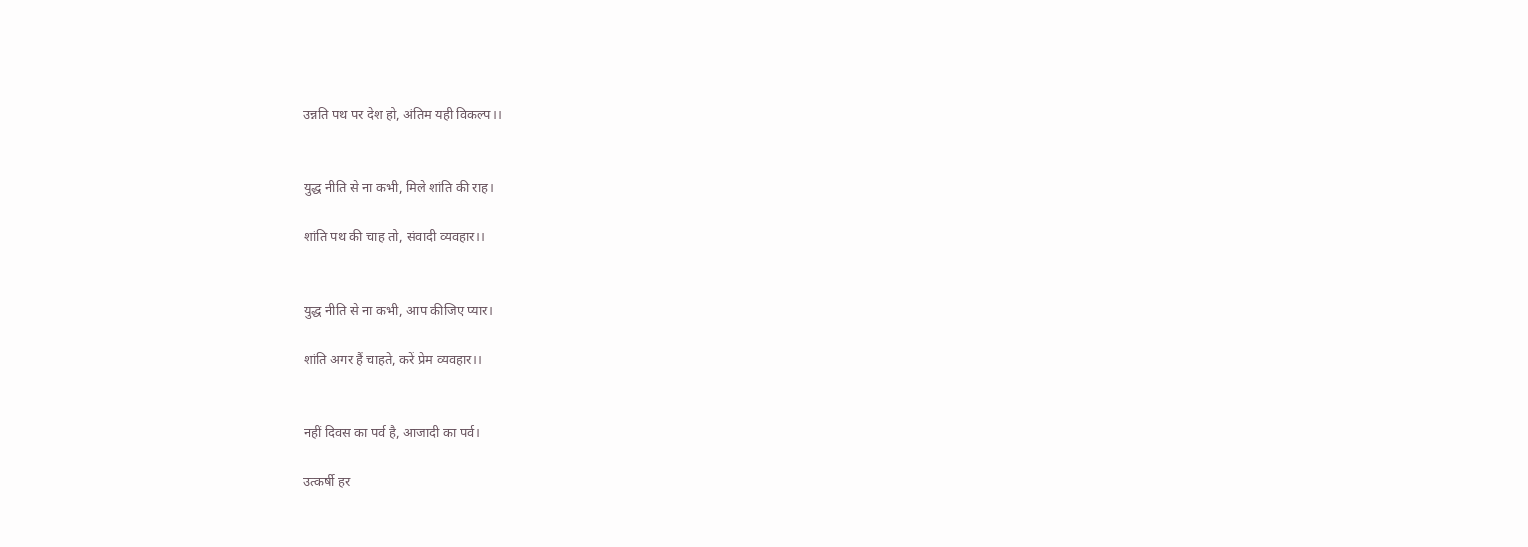उन्नति पथ पर देश हो, अंतिम यही विकल्प।।


युद्ध नीति से ना कभी, मिले शांति की राह।

शांति पथ की चाह तो, संवादी व्यवहार।।


युद्ध नीति से ना कभी, आप कीजिए प्यार।

शांति अगर हैं चाहते, करें प्रेम व्यवहार।।


नहीं दिवस का पर्व है, आजादी का पर्व।

उत्कर्षी हर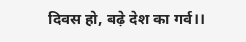दिवस हो, बढ़े देश का गर्व।।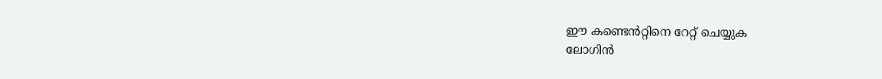ഈ കണ്ടെൻറ്റിനെ റേറ്റ് ചെയ്യുക
ലോഗിൻ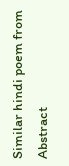Similar hindi poem from Abstract